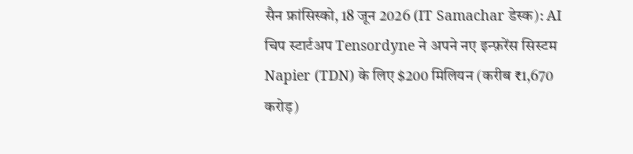सैन फ्रांसिस्को, 18 जून 2026 (IT Samachar डेस्क): AI चिप स्टार्टअप Tensordyne ने अपने नए इन्फ़रेंस सिस्टम Napier (TDN) के लिए $200 मिलियन (करीब ₹1,670 करोड़)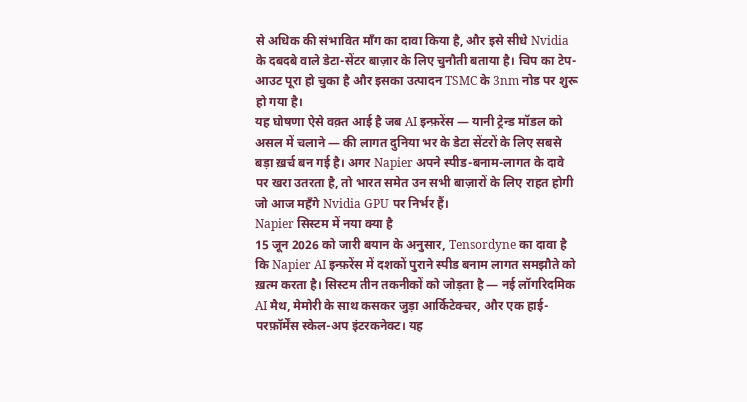से अधिक की संभावित माँग का दावा किया है, और इसे सीधे Nvidia के दबदबे वाले डेटा-सेंटर बाज़ार के लिए चुनौती बताया है। चिप का टेप-आउट पूरा हो चुका है और इसका उत्पादन TSMC के 3nm नोड पर शुरू हो गया है।
यह घोषणा ऐसे वक़्त आई है जब AI इन्फ़रेंस — यानी ट्रेन्ड मॉडल को असल में चलाने — की लागत दुनिया भर के डेटा सेंटरों के लिए सबसे बड़ा ख़र्च बन गई है। अगर Napier अपने स्पीड-बनाम-लागत के दावे पर खरा उतरता है, तो भारत समेत उन सभी बाज़ारों के लिए राहत होगी जो आज महँगे Nvidia GPU पर निर्भर हैं।
Napier सिस्टम में नया क्या है
15 जून 2026 को जारी बयान के अनुसार, Tensordyne का दावा है कि Napier AI इन्फ़रेंस में दशकों पुराने स्पीड बनाम लागत समझौते को ख़त्म करता है। सिस्टम तीन तकनीकों को जोड़ता है — नई लॉगरिदमिक AI मैथ, मेमोरी के साथ कसकर जुड़ा आर्किटेक्चर, और एक हाई-परफ़ॉर्मेंस स्केल-अप इंटरकनेक्ट। यह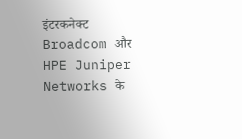इंटरकनेक्ट Broadcom और HPE Juniper Networks के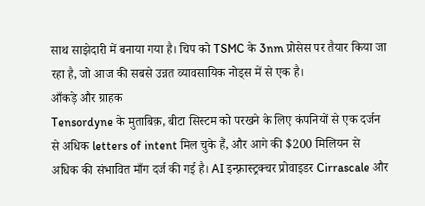साथ साझेदारी में बनाया गया है। चिप को TSMC के 3nm प्रोसेस पर तैयार किया जा रहा है, जो आज की सबसे उन्नत व्यावसायिक नोड्स में से एक है।
आँकड़े और ग्राहक
Tensordyne के मुताबिक़, बीटा सिस्टम को परखने के लिए कंपनियों से एक दर्जन से अधिक letters of intent मिल चुके हैं, और आगे की $200 मिलियन से अधिक की संभावित माँग दर्ज की गई है। AI इन्फ़्रास्ट्रक्चर प्रोवाइडर Cirrascale और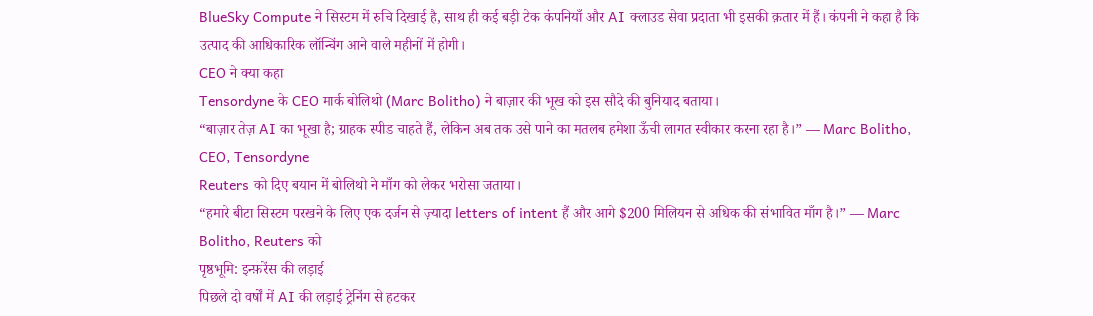BlueSky Compute ने सिस्टम में रुचि दिखाई है, साथ ही कई बड़ी टेक कंपनियाँ और AI क्लाउड सेवा प्रदाता भी इसकी क़तार में हैं। कंपनी ने कहा है कि उत्पाद की आधिकारिक लॉन्चिंग आने वाले महीनों में होगी।
CEO ने क्या कहा
Tensordyne के CEO मार्क बोलिथो (Marc Bolitho) ने बाज़ार की भूख को इस सौदे की बुनियाद बताया।
“बाज़ार तेज़ AI का भूखा है; ग्राहक स्पीड चाहते हैं, लेकिन अब तक उसे पाने का मतलब हमेशा ऊँची लागत स्वीकार करना रहा है।” — Marc Bolitho, CEO, Tensordyne
Reuters को दिए बयान में बोलिथो ने माँग को लेकर भरोसा जताया।
“हमारे बीटा सिस्टम परखने के लिए एक दर्जन से ज़्यादा letters of intent हैं और आगे $200 मिलियन से अधिक की संभावित माँग है।” — Marc Bolitho, Reuters को
पृष्ठभूमि: इन्फ़रेंस की लड़ाई
पिछले दो वर्षों में AI की लड़ाई ट्रेनिंग से हटकर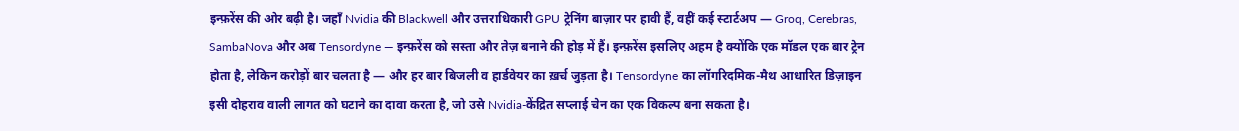इन्फ़रेंस की ओर बढ़ी है। जहाँ Nvidia की Blackwell और उत्तराधिकारी GPU ट्रेनिंग बाज़ार पर हावी हैं, वहीं कई स्टार्टअप — Groq, Cerebras, SambaNova और अब Tensordyne — इन्फ़रेंस को सस्ता और तेज़ बनाने की होड़ में हैं। इन्फ़रेंस इसलिए अहम है क्योंकि एक मॉडल एक बार ट्रेन होता है, लेकिन करोड़ों बार चलता है — और हर बार बिजली व हार्डवेयर का ख़र्च जुड़ता है। Tensordyne का लॉगरिदमिक-मैथ आधारित डिज़ाइन इसी दोहराव वाली लागत को घटाने का दावा करता है, जो उसे Nvidia-केंद्रित सप्लाई चेन का एक विकल्प बना सकता है।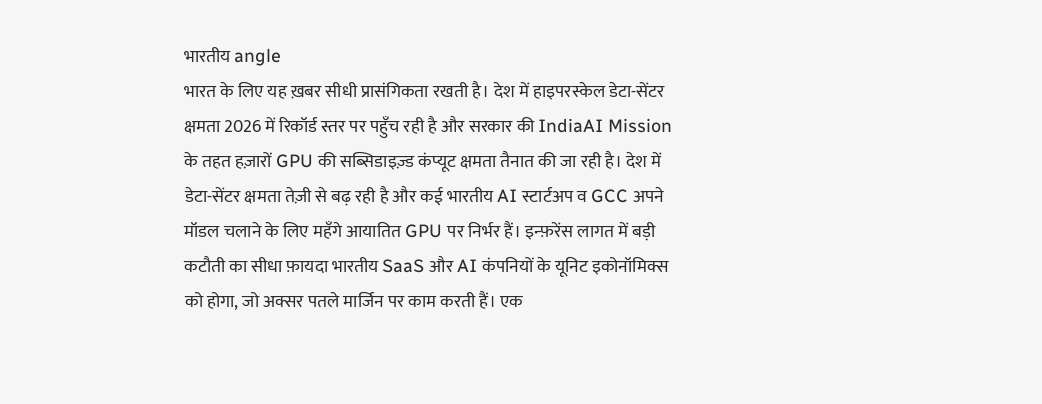भारतीय angle
भारत के लिए यह ख़बर सीधी प्रासंगिकता रखती है। देश में हाइपरस्केल डेटा-सेंटर क्षमता 2026 में रिकॉर्ड स्तर पर पहुँच रही है और सरकार की IndiaAI Mission के तहत हज़ारों GPU की सब्सिडाइज़्ड कंप्यूट क्षमता तैनात की जा रही है। देश में डेटा-सेंटर क्षमता तेज़ी से बढ़ रही है और कई भारतीय AI स्टार्टअप व GCC अपने मॉडल चलाने के लिए महँगे आयातित GPU पर निर्भर हैं। इन्फ़रेंस लागत में बड़ी कटौती का सीधा फ़ायदा भारतीय SaaS और AI कंपनियों के यूनिट इकोनॉमिक्स को होगा, जो अक्सर पतले मार्जिन पर काम करती हैं। एक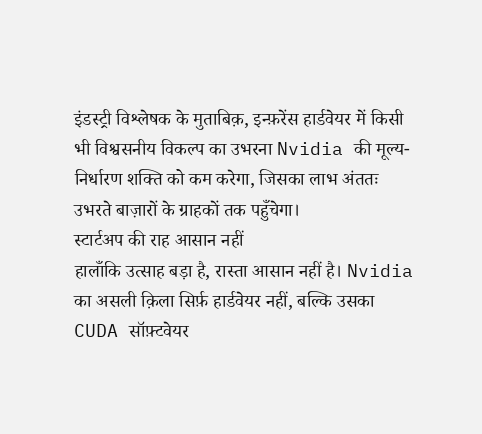इंडस्ट्री विश्लेषक के मुताबिक़, इन्फ़रेंस हार्डवेयर में किसी भी विश्वसनीय विकल्प का उभरना Nvidia की मूल्य-निर्धारण शक्ति को कम करेगा, जिसका लाभ अंततः उभरते बाज़ारों के ग्राहकों तक पहुँचेगा।
स्टार्टअप की राह आसान नहीं
हालाँकि उत्साह बड़ा है, रास्ता आसान नहीं है। Nvidia का असली क़िला सिर्फ़ हार्डवेयर नहीं, बल्कि उसका CUDA सॉफ़्टवेयर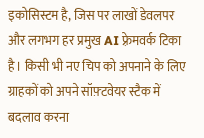इकोसिस्टम है, जिस पर लाखों डेवलपर और लगभग हर प्रमुख AI फ़्रेमवर्क टिका है। किसी भी नए चिप को अपनाने के लिए ग्राहकों को अपने सॉफ़्टवेयर स्टैक में बदलाव करना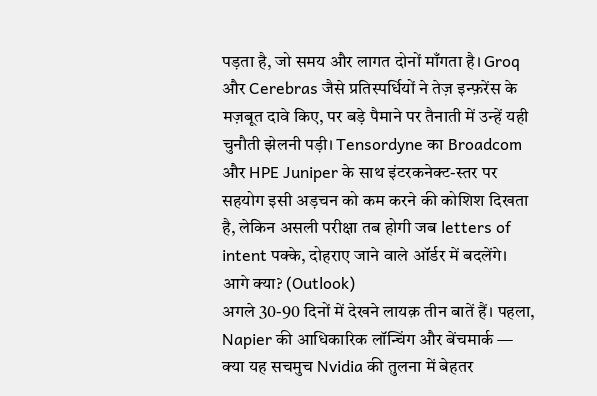पड़ता है, जो समय और लागत दोनों माँगता है। Groq और Cerebras जैसे प्रतिस्पर्धियों ने तेज़ इन्फ़रेंस के मज़बूत दावे किए, पर बड़े पैमाने पर तैनाती में उन्हें यही चुनौती झेलनी पड़ी। Tensordyne का Broadcom और HPE Juniper के साथ इंटरकनेक्ट-स्तर पर सहयोग इसी अड़चन को कम करने की कोशिश दिखता है, लेकिन असली परीक्षा तब होगी जब letters of intent पक्के, दोहराए जाने वाले ऑर्डर में बदलेंगे।
आगे क्या? (Outlook)
अगले 30-90 दिनों में देखने लायक़ तीन बातें हैं। पहला, Napier की आधिकारिक लॉन्चिंग और बेंचमार्क — क्या यह सचमुच Nvidia की तुलना में बेहतर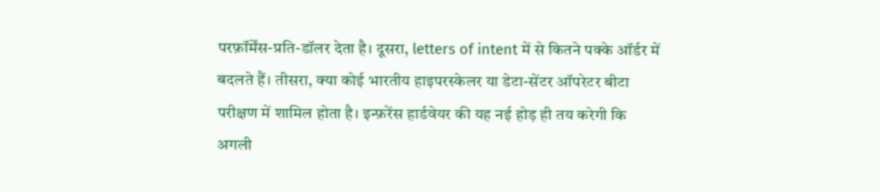परफ़ॉर्मेंस-प्रति-डॉलर देता है। दूसरा, letters of intent में से कितने पक्के ऑर्डर में बदलते हैं। तीसरा, क्या कोई भारतीय हाइपरस्केलर या डेटा-सेंटर ऑपरेटर बीटा परीक्षण में शामिल होता है। इन्फ़रेंस हार्डवेयर की यह नई होड़ ही तय करेगी कि अगली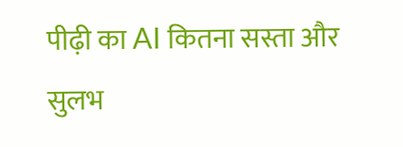पीढ़ी का AI कितना सस्ता और सुलभ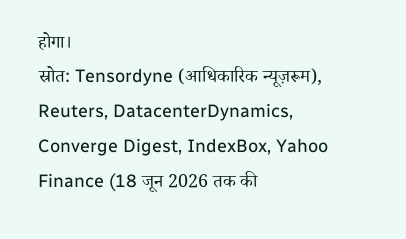होगा।
स्रोत: Tensordyne (आधिकारिक न्यूज़रूम), Reuters, DatacenterDynamics, Converge Digest, IndexBox, Yahoo Finance (18 जून 2026 तक की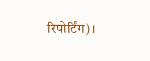रिपोर्टिंग)।